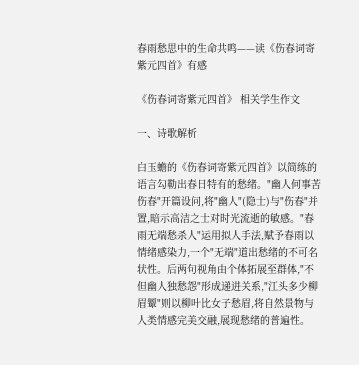春雨愁思中的生命共鸣——读《伤春词寄紫元四首》有感

《伤春词寄紫元四首》 相关学生作文

一、诗歌解析

白玉蟾的《伤春词寄紫元四首》以简练的语言勾勒出春日特有的愁绪。"幽人何事苦伤春"开篇设问,将"幽人"(隐士)与"伤春"并置,暗示高洁之士对时光流逝的敏感。"春雨无端愁杀人"运用拟人手法,赋予春雨以情绪感染力,一个"无端"道出愁绪的不可名状性。后两句视角由个体拓展至群体,"不但幽人独愁怨"形成递进关系,"江头多少柳眉颦"则以柳叶比女子愁眉,将自然景物与人类情感完美交融,展现愁绪的普遍性。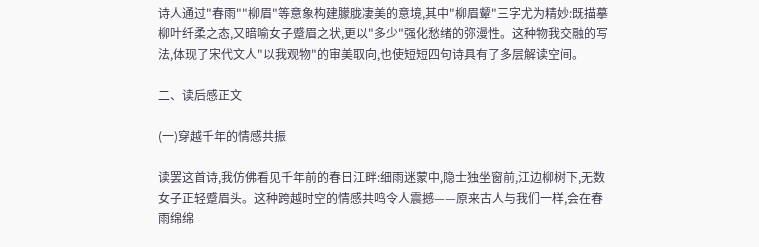诗人通过"春雨""柳眉"等意象构建朦胧凄美的意境,其中"柳眉颦"三字尤为精妙:既描摹柳叶纤柔之态,又暗喻女子蹙眉之状,更以"多少"强化愁绪的弥漫性。这种物我交融的写法,体现了宋代文人"以我观物"的审美取向,也使短短四句诗具有了多层解读空间。

二、读后感正文

(一)穿越千年的情感共振

读罢这首诗,我仿佛看见千年前的春日江畔:细雨迷蒙中,隐士独坐窗前,江边柳树下,无数女子正轻蹙眉头。这种跨越时空的情感共鸣令人震撼——原来古人与我们一样,会在春雨绵绵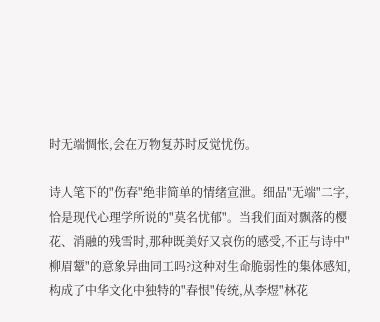时无端惆怅,会在万物复苏时反觉忧伤。

诗人笔下的"伤春"绝非简单的情绪宣泄。细品"无端"二字,恰是现代心理学所说的"莫名忧郁"。当我们面对飘落的樱花、消融的残雪时,那种既美好又哀伤的感受,不正与诗中"柳眉颦"的意象异曲同工吗?这种对生命脆弱性的集体感知,构成了中华文化中独特的"春恨"传统,从李煜"林花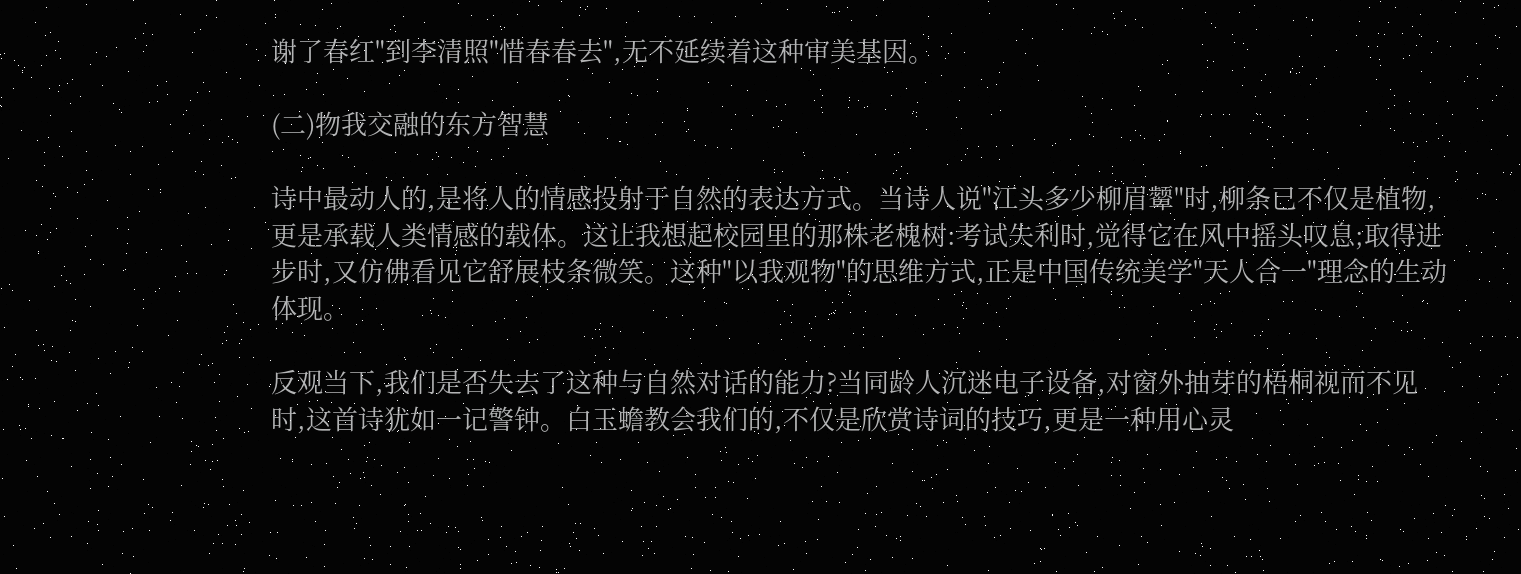谢了春红"到李清照"惜春春去",无不延续着这种审美基因。

(二)物我交融的东方智慧

诗中最动人的,是将人的情感投射于自然的表达方式。当诗人说"江头多少柳眉颦"时,柳条已不仅是植物,更是承载人类情感的载体。这让我想起校园里的那株老槐树:考试失利时,觉得它在风中摇头叹息;取得进步时,又仿佛看见它舒展枝条微笑。这种"以我观物"的思维方式,正是中国传统美学"天人合一"理念的生动体现。

反观当下,我们是否失去了这种与自然对话的能力?当同龄人沉迷电子设备,对窗外抽芽的梧桐视而不见时,这首诗犹如一记警钟。白玉蟾教会我们的,不仅是欣赏诗词的技巧,更是一种用心灵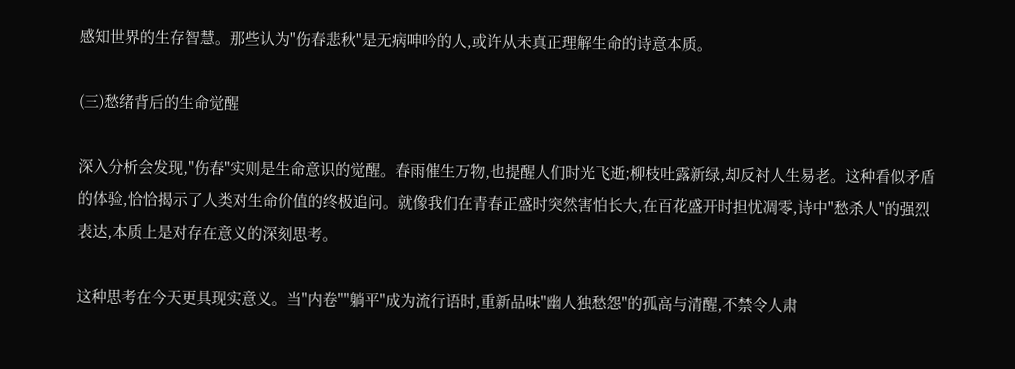感知世界的生存智慧。那些认为"伤春悲秋"是无病呻吟的人,或许从未真正理解生命的诗意本质。

(三)愁绪背后的生命觉醒

深入分析会发现,"伤春"实则是生命意识的觉醒。春雨催生万物,也提醒人们时光飞逝;柳枝吐露新绿,却反衬人生易老。这种看似矛盾的体验,恰恰揭示了人类对生命价值的终极追问。就像我们在青春正盛时突然害怕长大,在百花盛开时担忧凋零,诗中"愁杀人"的强烈表达,本质上是对存在意义的深刻思考。

这种思考在今天更具现实意义。当"内卷""躺平"成为流行语时,重新品味"幽人独愁怨"的孤高与清醒,不禁令人肃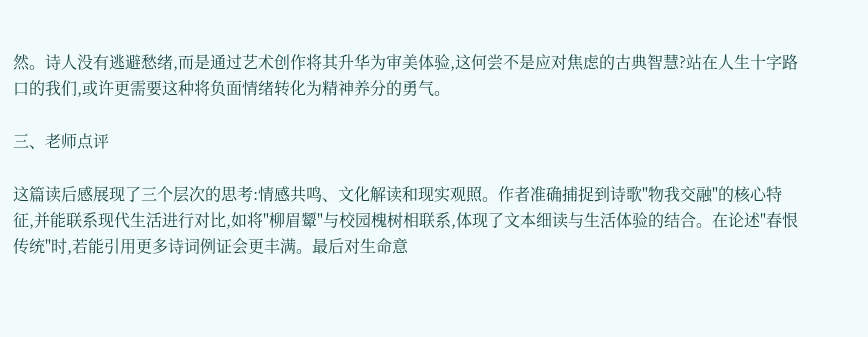然。诗人没有逃避愁绪,而是通过艺术创作将其升华为审美体验,这何尝不是应对焦虑的古典智慧?站在人生十字路口的我们,或许更需要这种将负面情绪转化为精神养分的勇气。

三、老师点评

这篇读后感展现了三个层次的思考:情感共鸣、文化解读和现实观照。作者准确捕捉到诗歌"物我交融"的核心特征,并能联系现代生活进行对比,如将"柳眉颦"与校园槐树相联系,体现了文本细读与生活体验的结合。在论述"春恨传统"时,若能引用更多诗词例证会更丰满。最后对生命意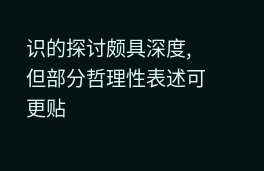识的探讨颇具深度,但部分哲理性表述可更贴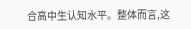合高中生认知水平。整体而言,这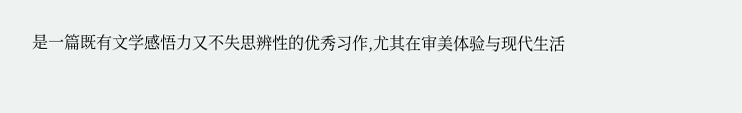是一篇既有文学感悟力又不失思辨性的优秀习作,尤其在审美体验与现代生活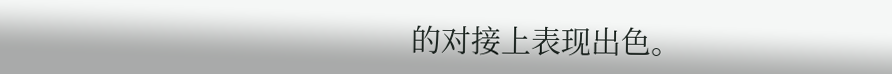的对接上表现出色。